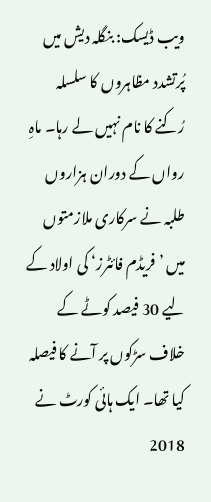ویب ڈیسک: بنگلہ دیش میں پُرتشدد مظاہروں کا سلسلہ رُکنے کا نام نہیں لے رہا۔ ماہِ رواں کے دوران ہزاروں طلبہ نے سرکاری ملازمتوں میں ’فریڈم فائٹرز‘ کی اولاد کے لیے 30 فیصد کوٹے کے خلاف سڑکوں پر آنے کا فیصلہ کیا تھا۔ ایک ہائی کورٹ نے 2018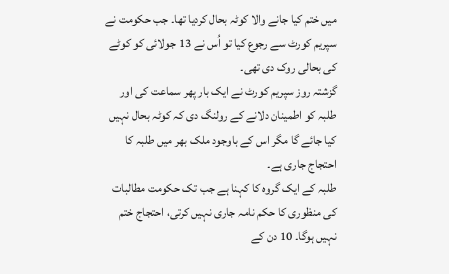میں ختم کیا جانے والا کوٹہ بحال کردیا تھا۔ جب حکومت نے سپریم کورٹ سے رجوع کیا تو اُس نے 13 جولائی کو کوٹے کی بحالی روک دی تھی۔
گزشتہ روز سپریم کورٹ نے ایک بار پھر سماعت کی اور طلبہ کو اطمینان دلانے کے رولنگ دی کہ کوٹہ بحال نہیں کیا جائے گا مگر اس کے باوجود ملک بھر میں طلبہ کا احتجاج جاری ہے۔
طلبہ کے ایک گروہ کا کہنا ہے جب تک حکومت مطالبات کی منظوری کا حکم نامہ جاری نہیں کرتی، احتجاج ختم نہیں ہوگا۔ 10 دن کے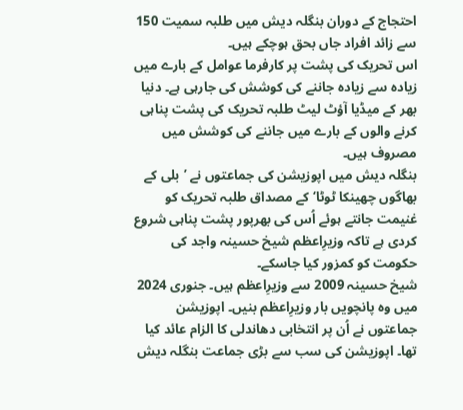احتجاج کے دوران بنگلہ دیش میں طلبہ سمیت 150 سے زائد افراد جاں بحق ہوچکے ہیں۔
اس تحریک کی پشت پر کارفرما عوامل کے بارے میں زیادہ سے زیادہ جاننے کی کوشش کی جارہی ہے۔ دنیا بھر کے میڈیا آؤٹ لیٹ طلبہ تحریک کی پشت پناہی کرنے والوں کے بارے میں جاننے کی کوشش میں مصروف ہیں۔
بنگلہ دیش میں اپوزیشن کی جماعتوں نے ’بلی کے بھاگوں چھینکا ٹوٹا‘ کے مصداق طلبہ تحریک کو غنیمت جانتے ہوئے اُس کی بھرپور پشت پناہی شروع کردی ہے تاکہ وزیرِاعظم شیخ حسینہ واجد کی حکومت کو کمزور کیا جاسکے۔
شیخ حسینہ 2009 سے وزیرِاعظم ہیں۔ جنوری 2024 میں وہ پانچویں بار وزیرِاعظم بنیں۔ اپوزیشن جماعتوں نے اُن پر انتخابی دھاندلی کا الزام عائد کیا تھا۔ اپوزیشن کی سب سے بڑی جماعت بنگلہ دیش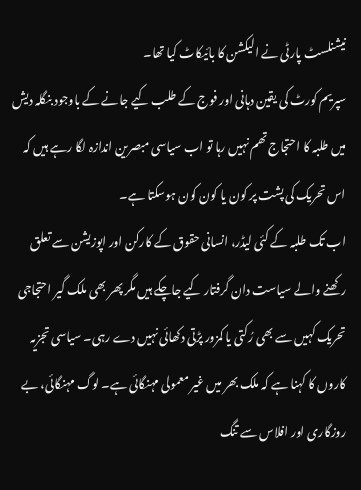نیشنلسٹ پارٹی نے الیکشن کا بائیکاٹ کیا تھا۔
سپریم کورٹ کی یقین دہانی اور فوج کے طلب کیے جانے کے باوجود بنگلہ دیش میں طلبہ کا احتجاج تھم نہیں رہا تو اب سیاسی مبصرین اندازہ لگا رہے ہیں کہ اس تحریک کی پشت پر کون یا کون کون ہوسکتا ہے۔
اب تک طلبہ کے کئی لیڈر، انسانی حقوق کے کارکن اور اپوزیشن سے تعلق رکھنے والے سیاست دان گرفتار کیے جاچکے ہیں مگر پھر بھی ملک گیر احتجاجی تحریک کہیں سے بھی رُکتی یا کمزور پڑتی دکھائی نہیں دے رہی۔ سیاسی تجزیہ کاروں کا کہنا ہے کہ ملک بھر میں غیر معمولی مہنگائی ہے۔ لوگ مہنگائی، بے روزگاری اور افلاس سے تنگ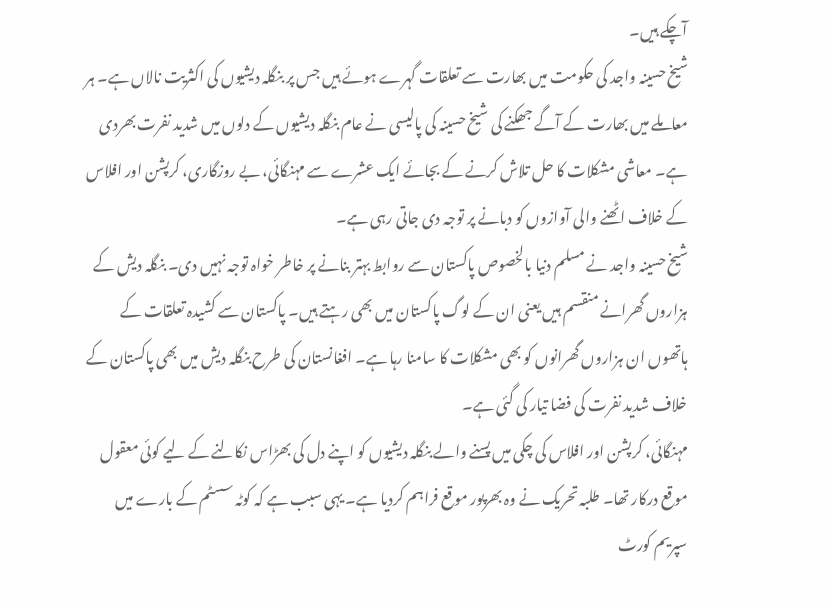آچکے ہیں۔
شیخ حسینہ واجد کی حکومت میں بھارت سے تعلقات گہرے ہوئے ہیں جس پر بنگلہ دیشیوں کی اکثریت نالاں ہے۔ ہر معاملے میں بھارت کے آگے جھکنے کی شیخ حسینہ کی پالیسی نے عام بنگلہ دیشیوں کے دلوں میں شدید نفرت بھردی ہے۔ معاشی مشکلات کا حل تلاش کرنے کے بجائے ایک عشرے سے مہنگائی، بے روزگاری، کرپشن اور افلاس کے خلاف اٹھنے والی آوازوں کو دبانے پر توجہ دی جاتی رہی ہے۔
شیخ حسینہ واجد نے مسلم دنیا بالخصوص پاکستان سے روابط بہتر بنانے پر خاطر خواہ توجہ نہیں دی۔ بنگلہ دیش کے ہزاروں گھرانے منقسم ہیں یعنی ان کے لوگ پاکستان میں بھی رہتے ہیں۔ پاکستان سے کشیدہ تعلقات کے ہاتھوں ان ہزاروں گھرانوں کو بھی مشکلات کا سامنا رہا ہے۔ افغانستان کی طرح بنگلہ دیش میں بھی پاکستان کے خلاف شدید نفرت کی فضا تیار کی گئی ہے۔
مہنگائی، کرپشن اور افلاس کی چکی میں پسنے والے بنگلہ دیشیوں کو اپنے دل کی بھڑاس نکالنے کے لیے کوئی معقول موقع درکار تھا۔ طلبہ تحریک نے وہ بھرپور موقع فراہم کردیا ہے۔ یہی سبب ہے کہ کوٹہ سسٹم کے بارے میں سپریم کورٹ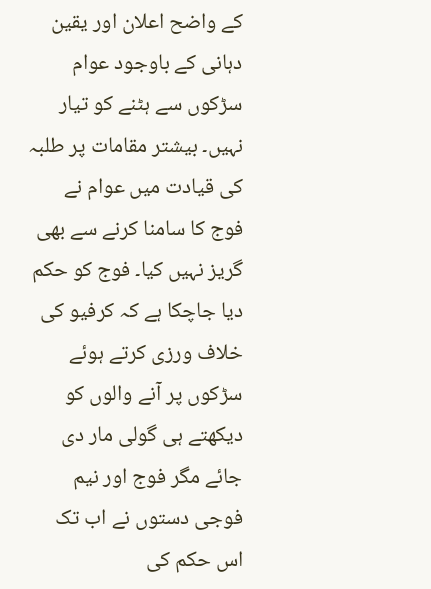کے واضح اعلان اور یقین دہانی کے باوجود عوام سڑکوں سے ہٹنے کو تیار نہیں۔ بیشتر مقامات پر طلبہ کی قیادت میں عوام نے فوج کا سامنا کرنے سے بھی گریز نہیں کیا۔ فوج کو حکم دیا جاچکا ہے کہ کرفیو کی خلاف ورزی کرتے ہوئے سڑکوں پر آنے والوں کو دیکھتے ہی گولی مار دی جائے مگر فوج اور نیم فوجی دستوں نے اب تک اس حکم کی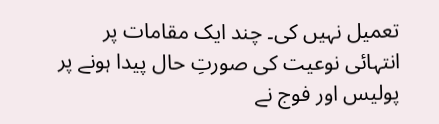تعمیل نہیں کی۔ چند ایک مقامات پر انتہائی نوعیت کی صورتِ حال پیدا ہونے پر پولیس اور فوج نے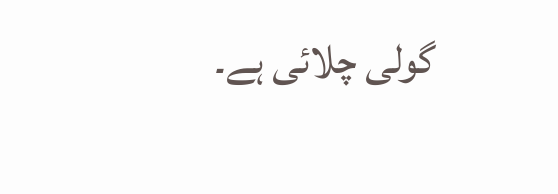گولی چلائی ہے۔